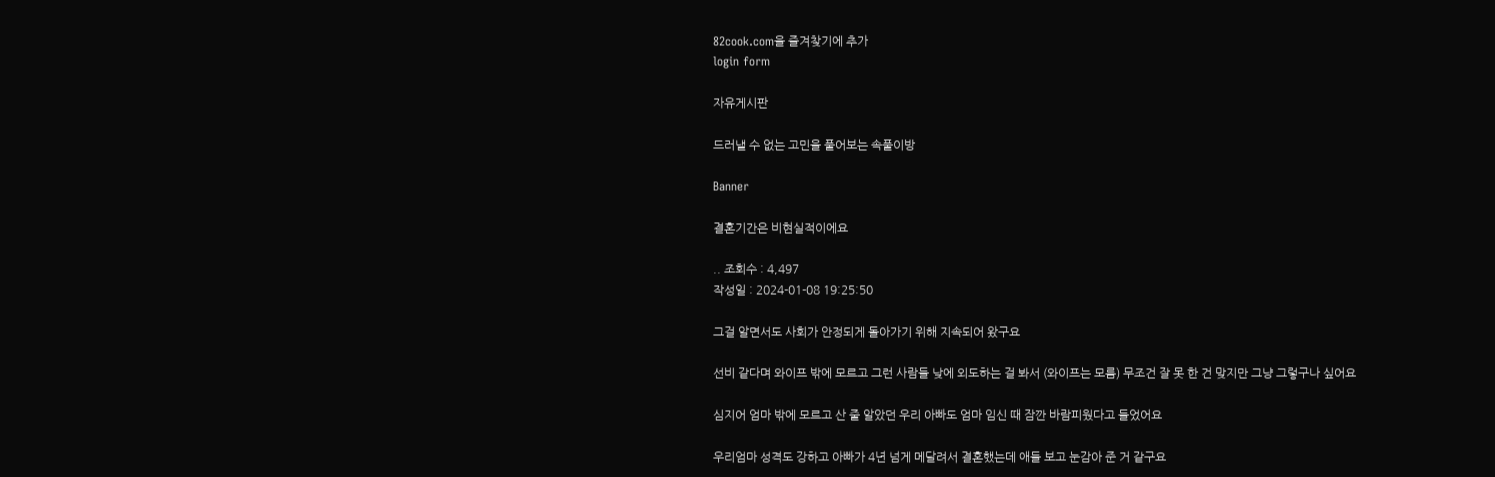82cook.com을 즐겨찾기에 추가
login form

자유게시판

드러낼 수 없는 고민을 풀어보는 속풀이방

Banner

결혼기간은 비현실적이에요

.. 조회수 : 4,497
작성일 : 2024-01-08 19:25:50

그걸 알면서도 사회가 안정되게 돌아가기 위해 지속되어 왔구요

선비 같다며 와이프 밖에 모르고 그런 사람들 낮에 외도하는 걸 봐서 (와이프는 모름) 무조건 잘 못 한 건 맞지만 그냥 그렇구나 싶어요

심지어 엄마 밖에 모르고 산 줄 알았던 우리 아빠도 엄마 임신 때 잠깐 바람피웠다고 들었어요

우리엄마 성격도 강하고 아빠가 4년 넘게 메달려서 결혼했는데 애들 보고 눈감아 준 거 같구요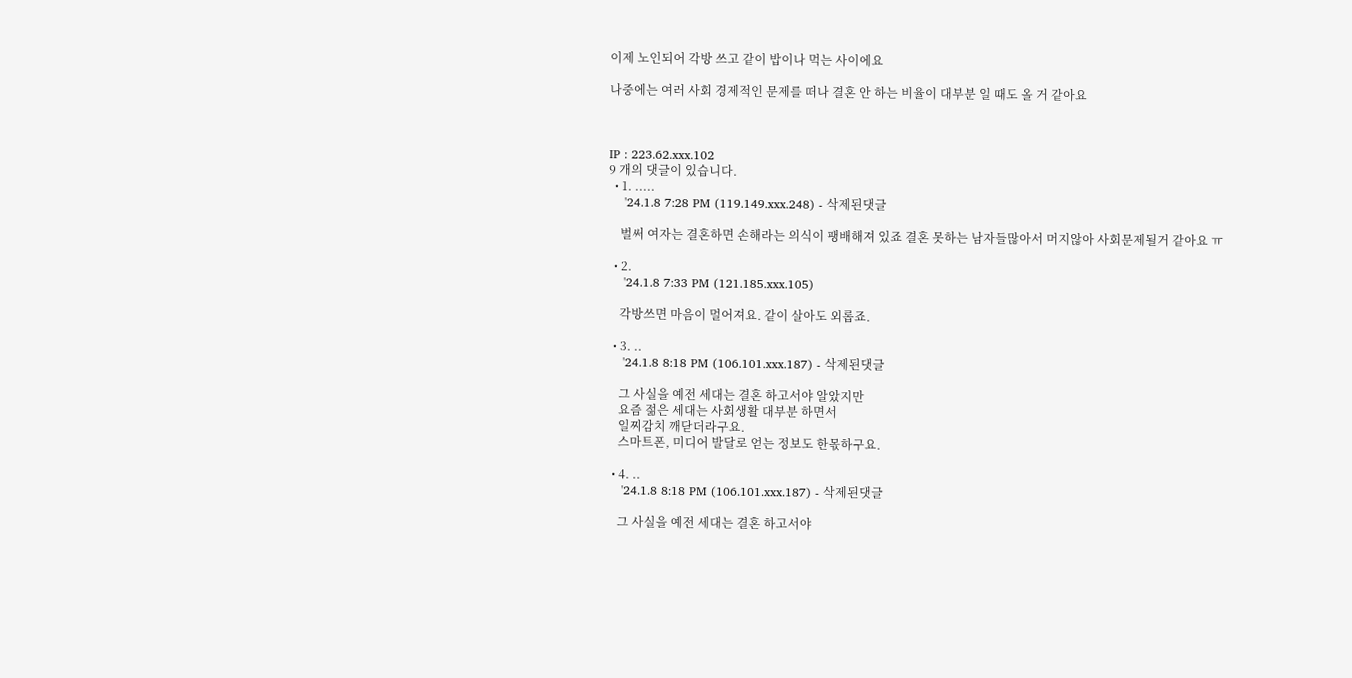이제 노인되어 각방 쓰고 같이 밥이나 먹는 사이에요

나중에는 여러 사회 경제적인 문제를 떠나 결혼 안 하는 비율이 대부분 일 때도 올 거 같아요



IP : 223.62.xxx.102
9 개의 댓글이 있습니다.
  • 1. .....
    '24.1.8 7:28 PM (119.149.xxx.248) - 삭제된댓글

    벌써 여자는 결혼하면 손해라는 의식이 팽배해져 있죠 결혼 못하는 남자들많아서 머지않아 사회문제될거 같아요 ㅠ

  • 2.
    '24.1.8 7:33 PM (121.185.xxx.105)

    각방쓰면 마음이 멀어져요. 같이 살아도 외롭죠.

  • 3. ..
    '24.1.8 8:18 PM (106.101.xxx.187) - 삭제된댓글

    그 사실을 예전 세대는 결혼 하고서야 알았지만
    요즘 젊은 세대는 사회생활 대부분 하면서
    일찌감치 깨닫더라구요.
    스마트폰, 미디어 발달로 얻는 정보도 한몫하구요.

  • 4. ..
    '24.1.8 8:18 PM (106.101.xxx.187) - 삭제된댓글

    그 사실을 예전 세대는 결혼 하고서야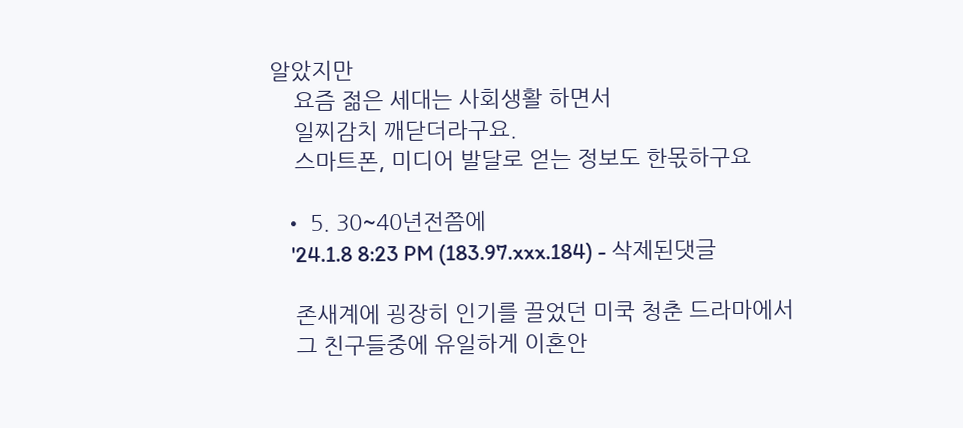알았지만
    요즘 젊은 세대는 사회생활 하면서
    일찌감치 깨닫더라구요.
    스마트폰, 미디어 발달로 얻는 정보도 한몫하구요

  • 5. 30~40년전쯤에
    '24.1.8 8:23 PM (183.97.xxx.184) - 삭제된댓글

    존새계에 굉장히 인기를 끌었던 미쿡 청춘 드라마에서
    그 친구들중에 유일하게 이혼안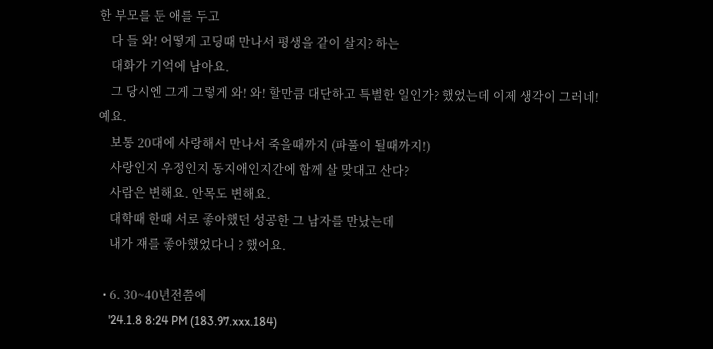한 부모를 둔 애를 두고
    다 들 와! 어떻게 고딩때 만나서 평생을 같이 살지? 하는
    대화가 기억에 남아요.
    그 당시엔 그게 그렇게 와! 와! 할만큼 대단하고 특별한 일인가? 했었는데 이제 생각이 그러네! 예요.
    보통 20대에 사랑해서 만나서 죽을때까지 (파풀이 될때까지!)
    사랑인지 우정인지 동지애인지간에 함께 살 맞대고 산다?
    사람은 변해요. 안목도 변해요.
    대학때 한때 서로 좋아했던 성공한 그 남자를 만났는데
    내가 쟤를 좋아했었다니 ? 했어요.

  • 6. 30~40년전쯤에
    '24.1.8 8:24 PM (183.97.xxx.184)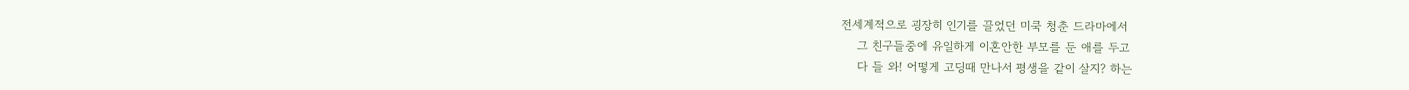전세계적으로 굉장히 인기를 끌었던 미쿡 청춘 드라마에서
    그 친구들중에 유일하게 이혼안한 부모를 둔 애를 두고
    다 들 와! 어떻게 고딩때 만나서 평생을 같이 살지? 하는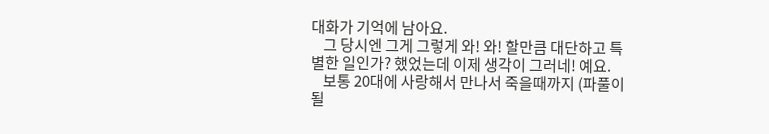대화가 기억에 남아요.
    그 당시엔 그게 그렇게 와! 와! 할만큼 대단하고 특별한 일인가? 했었는데 이제 생각이 그러네! 예요.
    보통 20대에 사랑해서 만나서 죽을때까지 (파풀이 될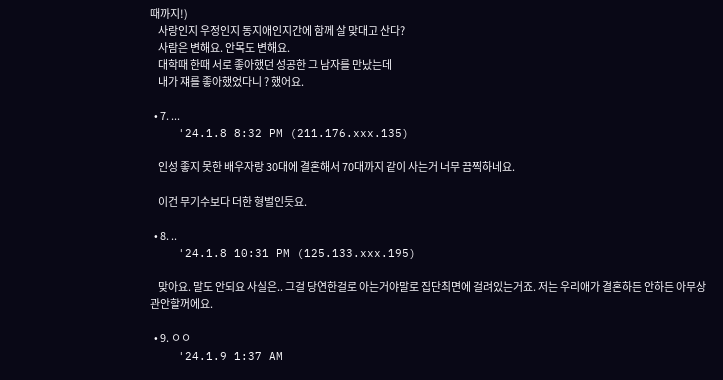때까지!)
    사랑인지 우정인지 동지애인지간에 함께 살 맞대고 산다?
    사람은 변해요. 안목도 변해요.
    대학때 한때 서로 좋아했던 성공한 그 남자를 만났는데
    내가 쟤를 좋아했었다니 ? 했어요.

  • 7. ...
    '24.1.8 8:32 PM (211.176.xxx.135)

    인성 좋지 못한 배우자랑 30대에 결혼해서 70대까지 같이 사는거 너무 끔찍하네요.

    이건 무기수보다 더한 형벌인듯요.

  • 8. ..
    '24.1.8 10:31 PM (125.133.xxx.195)

    맞아요. 말도 안되요 사실은.. 그걸 당연한걸로 아는거야말로 집단최면에 걸려있는거죠. 저는 우리애가 결혼하든 안하든 아무상관안할꺼에요.

  • 9. ㅇㅇ
    '24.1.9 1:37 AM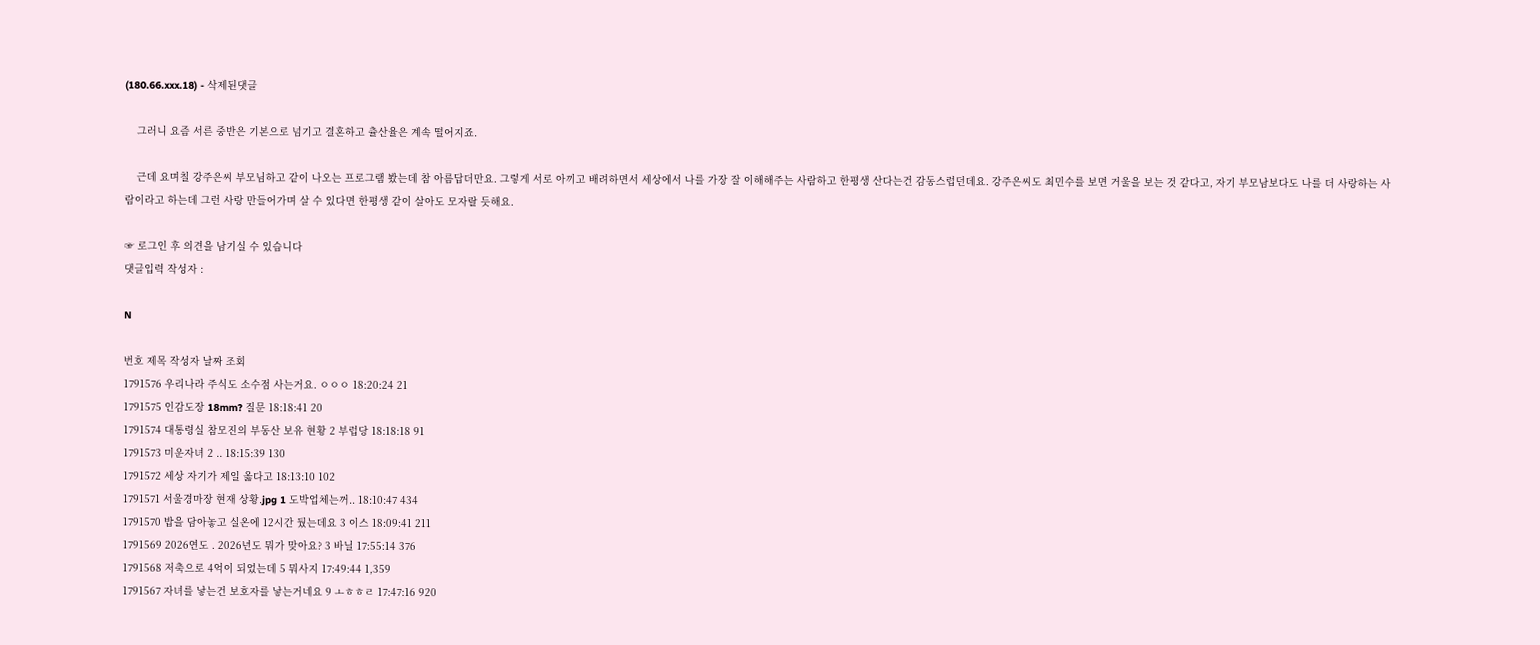(180.66.xxx.18) - 삭제된댓글

    그러니 요즘 서른 중반은 기본으로 넘기고 결혼하고 츌산율은 계속 떨어지죠.

    근데 요며칠 강주은씨 부모님하고 같이 나오는 프로그램 봤는데 참 아름답더만요. 그렇게 서로 아끼고 배려하면서 세상에서 나를 가장 잘 이해해주는 사람하고 한평생 산다는건 감동스럽던데요. 강주은씨도 최민수를 보면 거울을 보는 것 같다고, 자기 부모남보다도 나를 더 사랑하는 사람이라고 하는데 그런 사랑 만들어가며 살 수 있다면 한평생 같이 살아도 모자랄 듯해요.

☞ 로그인 후 의견을 남기실 수 있습니다
댓글입력 작성자 :

N

번호 제목 작성자 날짜 조회
1791576 우리나라 주식도 소수점 사는거요. ㅇㅇㅇ 18:20:24 21
1791575 인감도장 18mm? 질문 18:18:41 20
1791574 대통령실 참모진의 부동산 보유 현황 2 부럽당 18:18:18 91
1791573 미운자녀 2 .. 18:15:39 130
1791572 세상 자기가 제일 옳다고 18:13:10 102
1791571 서울경마장 현재 상황.jpg 1 도박업체는꺼.. 18:10:47 434
1791570 밥을 담아놓고 실온에 12시간 뒀는데요 3 이스 18:09:41 211
1791569 2026연도 . 2026년도 뭐가 맞아요? 3 바닐 17:55:14 376
1791568 저축으로 4억이 되었는데 5 뭐사지 17:49:44 1,359
1791567 자녀를 낳는건 보호자를 낳는거네요 9 ㅗㅎㅎㄹ 17:47:16 920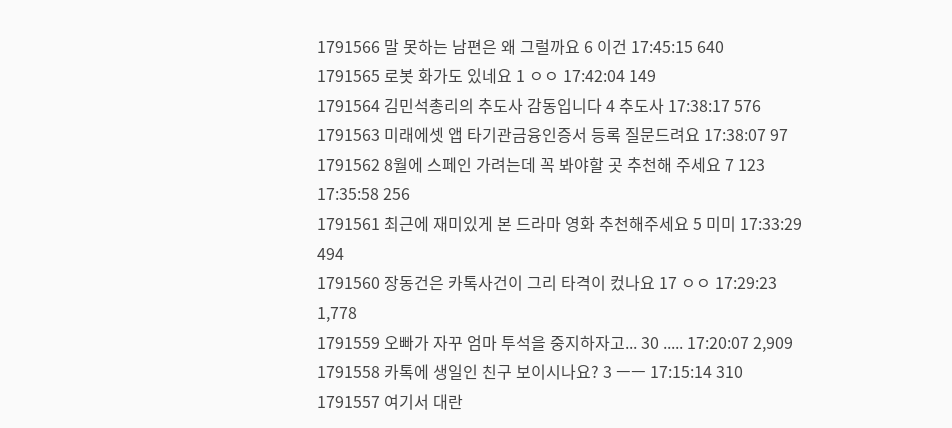1791566 말 못하는 남편은 왜 그럴까요 6 이건 17:45:15 640
1791565 로봇 화가도 있네요 1 ㅇㅇ 17:42:04 149
1791564 김민석총리의 추도사 감동입니다 4 추도사 17:38:17 576
1791563 미래에셋 앱 타기관금융인증서 등록 질문드려요 17:38:07 97
1791562 8월에 스페인 가려는데 꼭 봐야할 곳 추천해 주세요 7 123 17:35:58 256
1791561 최근에 재미있게 본 드라마 영화 추천해주세요 5 미미 17:33:29 494
1791560 장동건은 카톡사건이 그리 타격이 컸나요 17 ㅇㅇ 17:29:23 1,778
1791559 오빠가 자꾸 엄마 투석을 중지하자고... 30 ..... 17:20:07 2,909
1791558 카톡에 생일인 친구 보이시나요? 3 ㅡㅡ 17:15:14 310
1791557 여기서 대란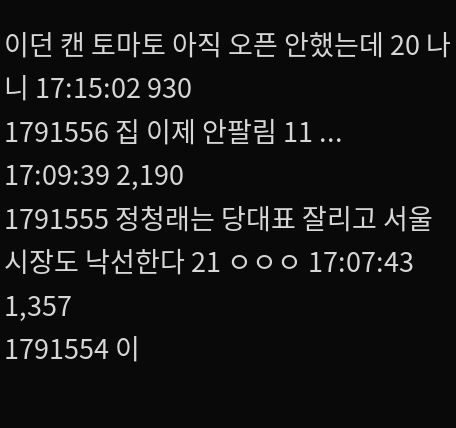이던 캔 토마토 아직 오픈 안했는데 20 나니 17:15:02 930
1791556 집 이제 안팔림 11 ... 17:09:39 2,190
1791555 정청래는 당대표 잘리고 서울시장도 낙선한다 21 ㅇㅇㅇ 17:07:43 1,357
1791554 이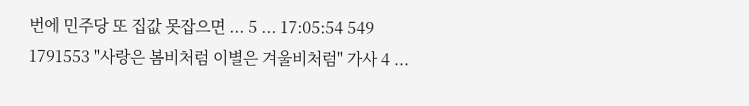번에 민주당 또 집값 못잡으면 ... 5 ... 17:05:54 549
1791553 "사랑은 봄비처럼 이별은 겨울비처럼" 가사 4 ...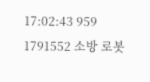17:02:43 959
1791552 소방 로봇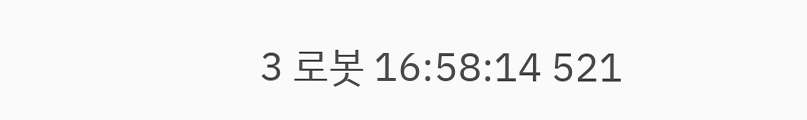3 로봇 16:58:14 521